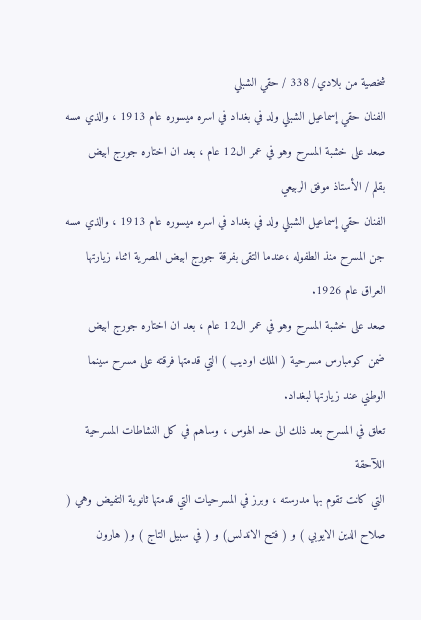شخصية من بلادي/ 338 / حقي الشبلي
الفنان حقي إسماعيل الشبلي ولد في بغداد في اسره ميسوره عام 1913 ، والذي مسه
صعد على خشبة المسرح وهو في عمر ال12 عام ، بعد ان اختاره جورج ابيض
بقلم / الأستاذ موفق الربيعي
الفنان حقي إسماعيل الشبلي ولد في بغداد في اسره ميسوره عام 1913 ، والذي مسه
جن المسرح منذ الطفوله ،عندما التقى بفرقة جورج ابيض المصرية اثناء زيارتها
العراق عام 1926.
صعد على خشبة المسرح وهو في عمر ال12 عام ، بعد ان اختاره جورج ابيض
ضمن كومبارس مسرحية ( الملك اوديب ) التي قدمتها فرقته على مسرح سينما
الوطني عند زيارتها لبغداد.
تعلق في المسرح بعد ذلك الى حد الهوس ، وساهم في كل النشاطات المسرحية
اللآحقة
التي كانت تقوم بها مدرسته ، وبرز في المسرحيات التي قدمتها ثانوية التفيض وهي ( صلاح الدين الايوبي ) و ( فتح الاندلس) و ( في سبيل التاج ) و( هارون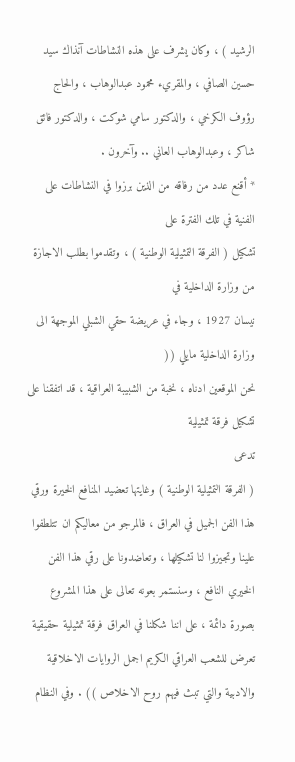الرشيد ) ، وكان يشرف على هذه النشاطات آنذاك سيد حسين الصافي ، والمقريء محمود عبدالوهاب ، والحاج رؤوف الكرخي ، والدكتور سامي شوكت ، والدكتور فائق شاكر ، وعبدالوهاب العاني .. وآخرون .
* أقنع عدد من رفاقه من الذين برزوا في النشاطات على الفنية في تلك الفترة على
تشكيل ( الفرقة التمثيلية الوطنية ) ، وتقدموا بطلب الاجازة من وزارة الداخلية في
نيسان 1927 ، وجاء في عريضة حقي الشبلي الموجهة الى وزارة الداخلية مايلي ((
نحن الموقعين ادناه ، نخبة من الشبيبة العراقية ، قد اتفقنا على تشكيل فرقة تمثيلية
تدعى
( الفرقة التمثيلية الوطنية ) وغايتها تعضيد المنافع الخيرة ورقي هذا الفن الجميل في العراق ، فالمرجو من معاليكم ان تتلطفوا علينا وتجيزوا لنا تشكيلها ، وتعاضدونا على رقي هذا الفن الخيري النافع ، وسنستمر بعونه تعالى على هذا المشروع بصورة دائمة ، على اننا شكلنا في العراق فرقة تمثيلية حقيقية تعرض للشعب العراقي الكريم اجمل الروايات الاخلاقية والادبية والتي تبث فيهم روح الاخلاص )) . وفي النظام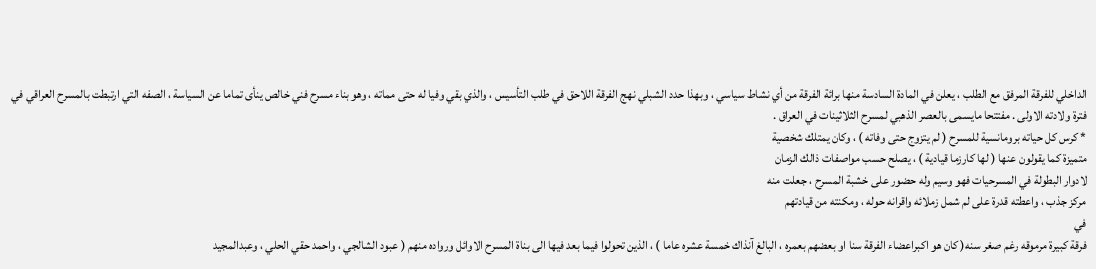الداخلي للفرقة المرفق مع الطلب ، يعلن في المادة السادسة منها برائة الفرقة من أي نشاط سياسي ، وبهذا حدد الشبلي نهج الفرقة اللاحق في طلب التأسيس ، والذي بقي وفيا له حتى مماته ، وهو بناء مسرح فني خالص ينأى تماما عن السياسة ، الصفه التي ارتبطت بالمسرح العراقي في فترة ولادته الاولى . مفتتحا مايسمى بالعصر الذهبي لمسرح الثلاثينات في العراق .
* كرس كل حياته برومانسية للمسرح ( لم يتزوج حتى وفاته ) ، وكان يمتلك شخصية
متميزة كما يقولون عنها ( لها كارزما قيادية ) ، يصلح حسب مواصفات ذالك الزمان
لادوار البطولة في المسرحيات فهو وسيم وله حضور على خشبة المسرح ، جعلت منه
مركز جذب ، واعطته قدرة على لم شمل زملائه واقرانه حوله ، ومكنته من قيادتهم
في
فرقة كبيرة مرموقه رغم صغر سنه( كان هو اكبراعضاء الفرقة سنا او بعضهم بعمره ، البالغ آنذاك خمسة عشره عاما ) ، الذين تحولوا فيما بعد فيها الى بناة المسرح الاوائل ورواده منهم ( عبود الشالجي ، واحمد حقي الحلي ، وعبدالمجيد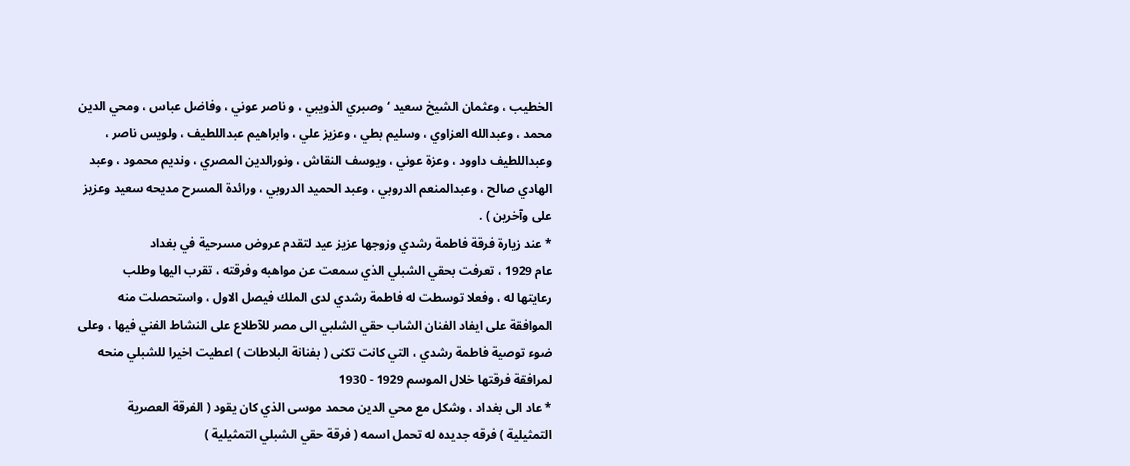الخطيب ، وعثمان الشيخ سعيد ‘ وصبري الذويبي ، و ناصر عوني ، وفاضل عباس ، ومحي الدين محمد ، وعبدالله العزاوي ، وسليم بطي ، وعزيز علي ، وابراهيم عبداللطيف ، ولويس ناصر ، وعبداللطيف داوود ، وعزة عوني ، ويوسف النقاش ، ونورالدين المصري ، ونديم محمود ، وعبد الهادي صالح ، وعبدالمنعم الدروبي ، وعبد الحميد الدروبي ، ورائدة المسرح مديحه سعيد وعزيز على وآخرين ) .
* عند زيارة فرقة فاطمة رشدي وزوجها عزيز عيد لتقدم عروض مسرحية في بغداد
عام 1929 ، تعرفت بحقي الشبلي الذي سمعت عن مواهبه وفرقته ، تقرب اليها وطلب
رعايتها له ، وفعلا توسطت له فاطمة رشدي لدى الملك فيصل الاول ، واستحصلت منه الموافقة على ايفاد الفنان الشاب حقي الشلبي الى مصر للآطلاع على النشاط الفني فيها ، وعلى ضوء توصية فاطمة رشدي ، التي كانت تكنى ( بفنانة البلاطات ) اعطيت اخيرا للشبلي منحه لمرافقة فرقتها خلال الموسم 1929 - 1930
* عاد الى بغداد ، وشكل مع محي الدين محمد موسى الذي كان يقود ( الفرقة العصرية
التمثيلية ) فرقه جديده له تحمل اسمه ( فرقة حقي الشبلي التمثيلية )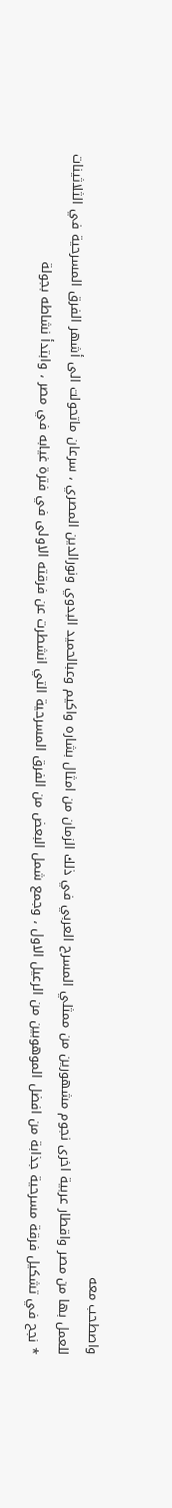واصطحب معه
للعمل بها من مصر واقطار عربية اخرى نجوم مشهورين من ممثلي المسرح العربي في ذلك الزمان من امثال بشاره واكيم وعبالحميد البدوي ونورالدين المصري ، سرعان ماتحولت الى أشهر الفرق المسرحية في الثلاثينات
* نجح في تشكيل فرقة مسرحية جذابة من افضل الموهوبين من الرعيل الاول ، وجمع شمل البعض من الفرق المسرحية التي انشطرت عن فرقته الاولى في فترة غيابه في مصر ، وابتدأ نشاطه بجولة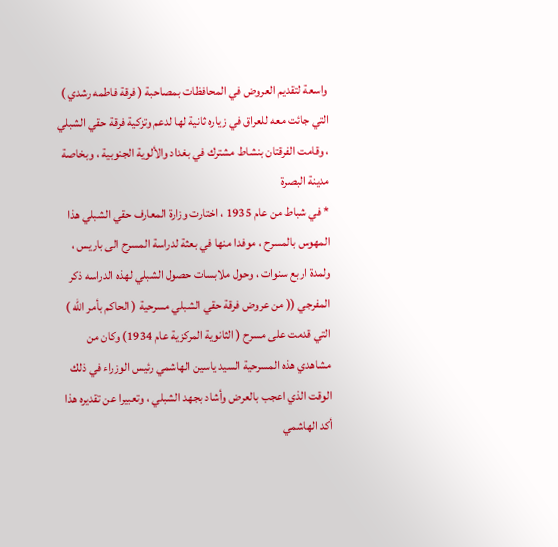واسعة لتقديم العروض في المحافظات بمصاحبة ( فرقة فاطمه رشدي ) التي جائت معه للعراق في زياره ثانية لها لدعم وتزكية فرقة حقي الشبلي ، وقامت الفرقتان بنشاط مشترك في بغداد والألوية الجنوبية ، وبخاصة مدينة البصرة
* في شباط من عام 1935 ، اختارت وزارة المعارف حقي الشبلي هذا المهوس بالمسرح ، موفدا منها في بعثة لدراسة المسرح الى باريس ، ولمدة اربع سنوات ، وحول ملابسات حصول الشبلي لهذه الدراسه ذكر المفرجي (( من عروض فرقة حقي الشبلي مسرحية ( الحاكم بأمر الله ) التي قدمت على مسرح ( الثانوية المركزية عام 1934) وكان من مشاهدي هذه المسرحية السيد ياسين الهاشمي رئيس الوزراء في ذلك الوقت الذي اعجب بالعرض وأشاد بجهد الشبلي ، وتعبيرا عن تقديره هذا أكد الهاشمي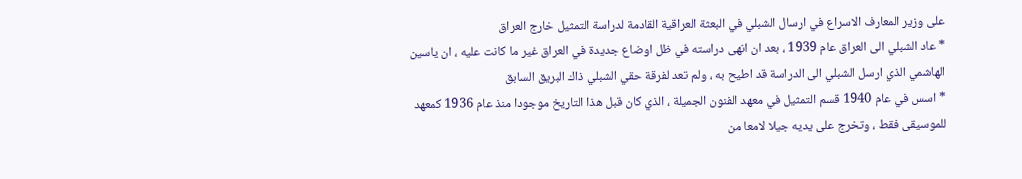على وزير المعارف الاسراع في ارسال الشبلي في البعثة العراقية القادمة لدراسة التمثيل خارج العراق
* عاد الشبلي الى العراق عام 1939 ، بعد ان انهى دراسته في ظل اوضاع جديدة في العراق غير ما كانت عليه ، ان ياسين الهاشمي الذي ارسل الشبلي الى الدراسة قد اطيح به ، ولم تعد لفرقة حقي الشبلي ذاك البريق السابق
* اسس في عام 1940 قسم التمثيل في معهد الفنون الجميلة ، الذي كان قبل هذا التاريخ موجودا منذ عام 1936 كمعهد للموسيقى فقط ، وتخرج على يديه جيلا لامعا من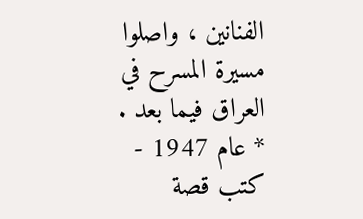الفنانين ، واصلوا مسيرة المسرح في العراق فيما بعد .
* عام 1947 - كتب قصة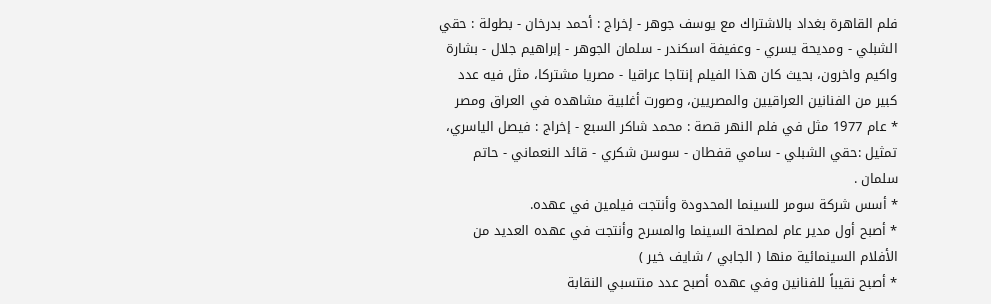فلم القاهرة بغداد بالاشتراك مع يوسف جوهر - إخراج : أحمد بدرخان - بطولة : حقي الشبلي - ومديحة يسري - وعفيفة اسكندر - سلمان الجوهر - إبراهيم جلال - بشارة واكيم واخرون، بحيث كان هذا الفيلم إنتاجا عراقيا - مصريا مشتركا، مثل فيه عدد كبير من الفنانين العراقيين والمصريين، وصورت أغلبية مشاهده في العراق ومصر
* عام 1977 مثل في فلم النهر قصة : محمد شاكر السبع - إخراج : فيصل الياسري، تمثيل :حقي الشبلي - سامي قفطان - سوسن شكري - قائد النعماني - حاتم سلمان .
* أسس شركة سومر للسينما المحدودة وأنتجت فيلمين في عهده.
* أصبح أول مدير عام لمصلحة السينما والمسرح وأنتجت في عهده العديد من الأفلام السينمائية منها ( الجابي / شايف خير )
* أصبح نقيباً للفنانين وفي عهده أصبح عدد منتسبي النقابة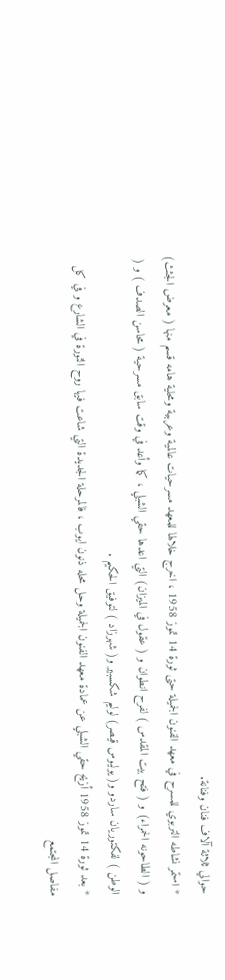حوالي ثلاثة آلاف فنان وفنانة.
* استمر نشاطه التربوي للمسرح في معهد الفنون الجميلة حتى ثورة 14 تموز 1958 ، اخرج خلالها للمعهد مسرحيات عالمية وعربية ومحلية هامه قسم منها ( معرض الجثث) و ( الطاحونه الحمراء) و ( فتح بيت المقدس ) لفرح انطوان و ( عقول في الميزان) التي اعدها حقي الشبلي ، كما وأعد في وقت سابق مسرحية ( محاسن الصدف ) و ( الوطن ) لفكتوريان ساردو و( يوليوس قيصر) لوليم شكسبير و( شهرزاد ) لتوفيق الحكيم .
* بعد ثورة 14 تموز 1958 أزيح حقي الشبلي عن عمادة معهد الفنون الجميلة وحل محله ذنون ايوب ، فالمرحلة الجديدة التي شاعت فيها روح الثورة في الشارع و في كل مفاصل المجتمع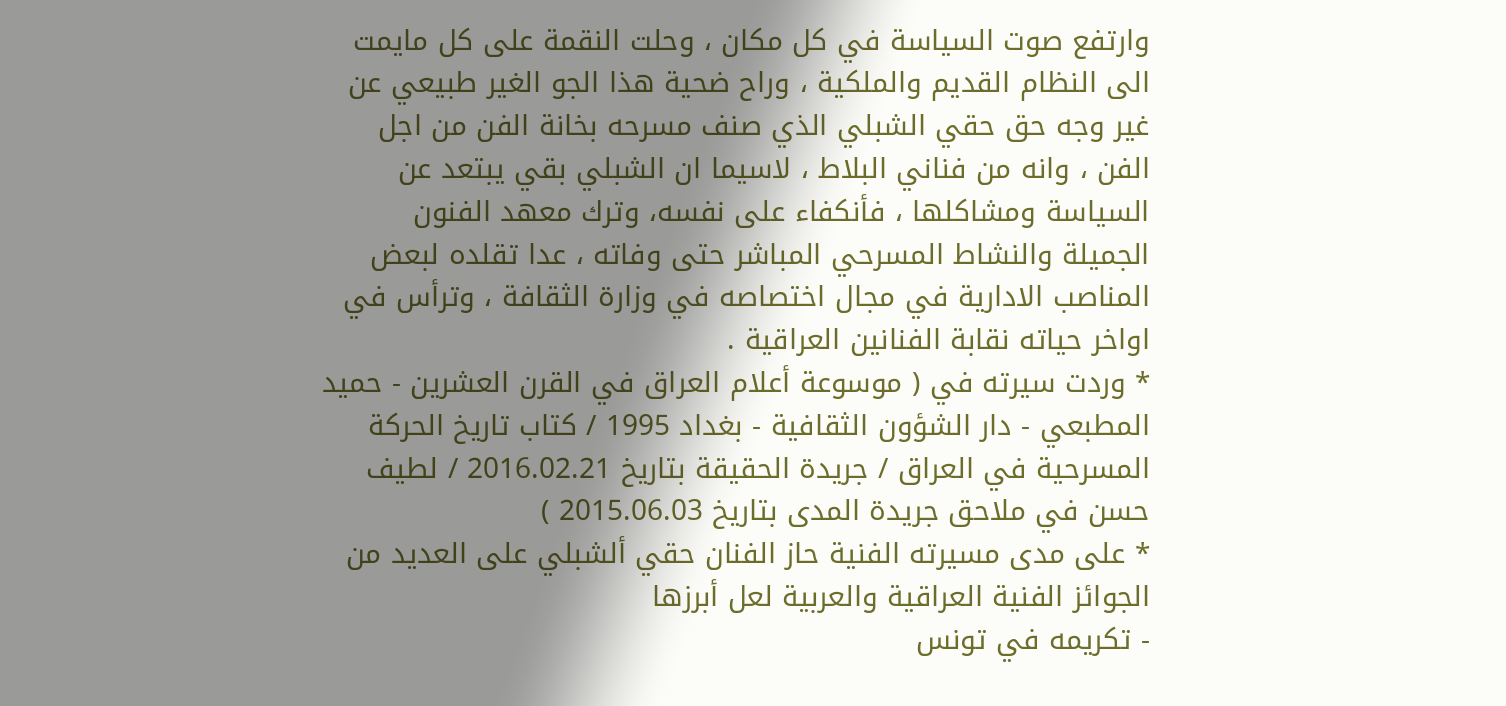وارتفع صوت السياسة في كل مكان ، وحلت النقمة على كل مايمت الى النظام القديم والملكية ، وراح ضحية هذا الجو الغير طبيعي عن غير وجه حق حقي الشبلي الذي صنف مسرحه بخانة الفن من اجل الفن ، وانه من فناني البلاط ، لاسيما ان الشبلي بقي يبتعد عن السياسة ومشاكلها ، فأنكفاء على نفسه، وترك معهد الفنون الجميلة والنشاط المسرحي المباشر حتى وفاته ، عدا تقلده لبعض المناصب الادارية في مجال اختصاصه في وزارة الثقافة ، وترأس في اواخر حياته نقابة الفنانين العراقية .
* وردت سيرته في ( موسوعة أعلام العراق في القرن العشرين - حميد المطبعي - دار الشؤون الثقافية - بغداد 1995 / كتاب تاريخ الحركة المسرحية في العراق / جريدة الحقيقة بتاريخ 2016.02.21 / لطيف حسن في ملاحق جريدة المدى بتاريخ 2015.06.03 )
* على مدى مسيرته الفنية حاز الفنان حقي ألشبلي على العديد من الجوائز الفنية العراقية والعربية لعل أبرزها
- تكريمه في تونس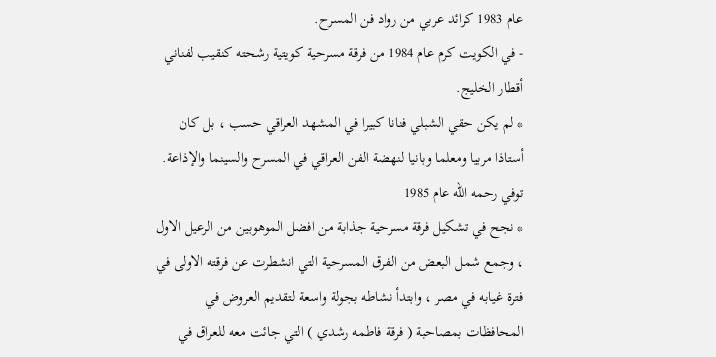عام 1983 كرائد عربي من رواد فن المسرح.
- في الكويت كرم عام 1984 من فرقة مسرحية كويتية رشحته كنقيب لفناني أقطار الخليج.
* لم يكن حقي الشبلي فنانا كبيرا في المشهد العراقي حسب ، بل كان أستاذا مربيا ومعلما وبانيا لنهضة الفن العراقي في المسرح والسينما والإذاعة.
توفي رحمه الله عام 1985
* نجح في تشكيل فرقة مسرحية جذابة من افضل الموهوبين من الرعيل الاول ، وجمع شمل البعض من الفرق المسرحية التي انشطرت عن فرقته الاولى في فترة غيابه في مصر ، وابتدأ نشاطه بجولة واسعة لتقديم العروض في المحافظات بمصاحبة ( فرقة فاطمه رشدي ) التي جائت معه للعراق في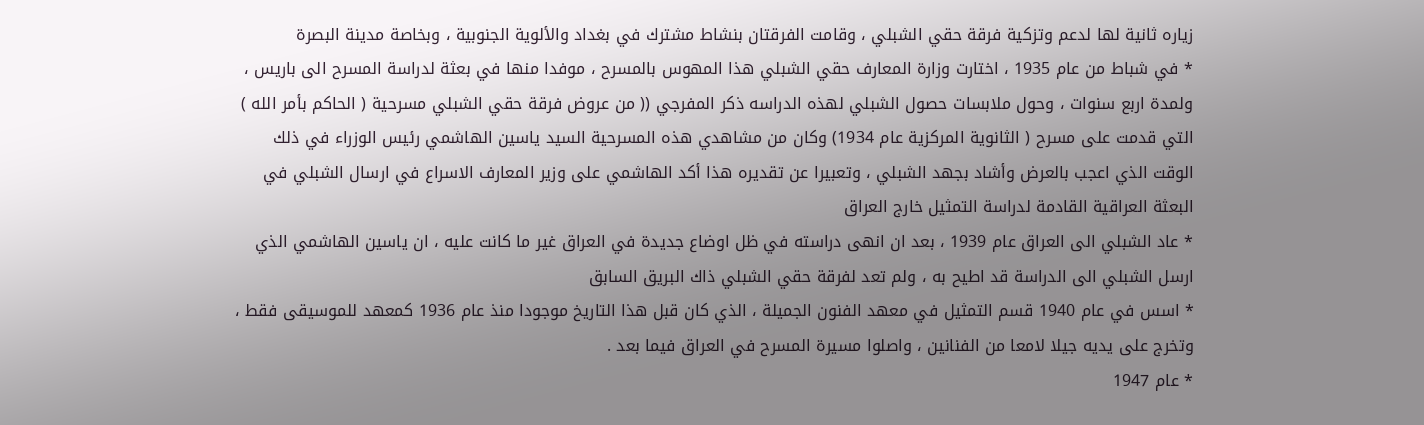زياره ثانية لها لدعم وتزكية فرقة حقي الشبلي ، وقامت الفرقتان بنشاط مشترك في بغداد والألوية الجنوبية ، وبخاصة مدينة البصرة
* في شباط من عام 1935 ، اختارت وزارة المعارف حقي الشبلي هذا المهوس بالمسرح ، موفدا منها في بعثة لدراسة المسرح الى باريس ، ولمدة اربع سنوات ، وحول ملابسات حصول الشبلي لهذه الدراسه ذكر المفرجي (( من عروض فرقة حقي الشبلي مسرحية ( الحاكم بأمر الله ) التي قدمت على مسرح ( الثانوية المركزية عام 1934) وكان من مشاهدي هذه المسرحية السيد ياسين الهاشمي رئيس الوزراء في ذلك الوقت الذي اعجب بالعرض وأشاد بجهد الشبلي ، وتعبيرا عن تقديره هذا أكد الهاشمي على وزير المعارف الاسراع في ارسال الشبلي في البعثة العراقية القادمة لدراسة التمثيل خارج العراق
* عاد الشبلي الى العراق عام 1939 ، بعد ان انهى دراسته في ظل اوضاع جديدة في العراق غير ما كانت عليه ، ان ياسين الهاشمي الذي ارسل الشبلي الى الدراسة قد اطيح به ، ولم تعد لفرقة حقي الشبلي ذاك البريق السابق
* اسس في عام 1940 قسم التمثيل في معهد الفنون الجميلة ، الذي كان قبل هذا التاريخ موجودا منذ عام 1936 كمعهد للموسيقى فقط ، وتخرج على يديه جيلا لامعا من الفنانين ، واصلوا مسيرة المسرح في العراق فيما بعد .
* عام 1947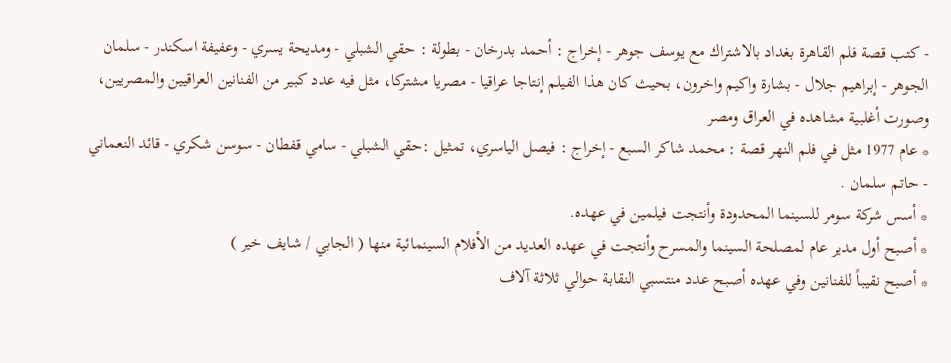- كتب قصة فلم القاهرة بغداد بالاشتراك مع يوسف جوهر - إخراج : أحمد بدرخان - بطولة : حقي الشبلي - ومديحة يسري - وعفيفة اسكندر - سلمان الجوهر - إبراهيم جلال - بشارة واكيم واخرون، بحيث كان هذا الفيلم إنتاجا عراقيا - مصريا مشتركا، مثل فيه عدد كبير من الفنانين العراقيين والمصريين، وصورت أغلبية مشاهده في العراق ومصر
* عام 1977 مثل في فلم النهر قصة : محمد شاكر السبع - إخراج : فيصل الياسري، تمثيل :حقي الشبلي - سامي قفطان - سوسن شكري - قائد النعماني - حاتم سلمان .
* أسس شركة سومر للسينما المحدودة وأنتجت فيلمين في عهده.
* أصبح أول مدير عام لمصلحة السينما والمسرح وأنتجت في عهده العديد من الأفلام السينمائية منها ( الجابي / شايف خير )
* أصبح نقيباً للفنانين وفي عهده أصبح عدد منتسبي النقابة حوالي ثلاثة آلاف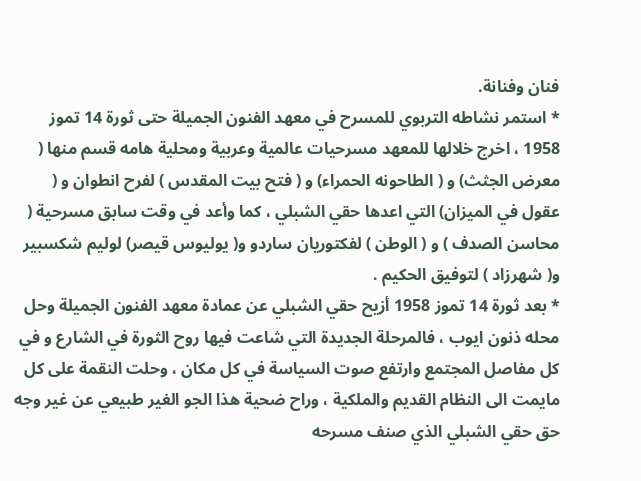فنان وفنانة.
* استمر نشاطه التربوي للمسرح في معهد الفنون الجميلة حتى ثورة 14 تموز 1958 ، اخرج خلالها للمعهد مسرحيات عالمية وعربية ومحلية هامه قسم منها ( معرض الجثث) و ( الطاحونه الحمراء) و ( فتح بيت المقدس ) لفرح انطوان و ( عقول في الميزان) التي اعدها حقي الشبلي ، كما وأعد في وقت سابق مسرحية ( محاسن الصدف ) و ( الوطن ) لفكتوريان ساردو و( يوليوس قيصر) لوليم شكسبير و( شهرزاد ) لتوفيق الحكيم .
* بعد ثورة 14 تموز 1958 أزيح حقي الشبلي عن عمادة معهد الفنون الجميلة وحل محله ذنون ايوب ، فالمرحلة الجديدة التي شاعت فيها روح الثورة في الشارع و في كل مفاصل المجتمع وارتفع صوت السياسة في كل مكان ، وحلت النقمة على كل مايمت الى النظام القديم والملكية ، وراح ضحية هذا الجو الغير طبيعي عن غير وجه حق حقي الشبلي الذي صنف مسرحه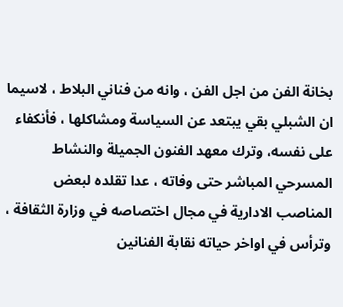بخانة الفن من اجل الفن ، وانه من فناني البلاط ، لاسيما ان الشبلي بقي يبتعد عن السياسة ومشاكلها ، فأنكفاء على نفسه، وترك معهد الفنون الجميلة والنشاط المسرحي المباشر حتى وفاته ، عدا تقلده لبعض المناصب الادارية في مجال اختصاصه في وزارة الثقافة ، وترأس في اواخر حياته نقابة الفنانين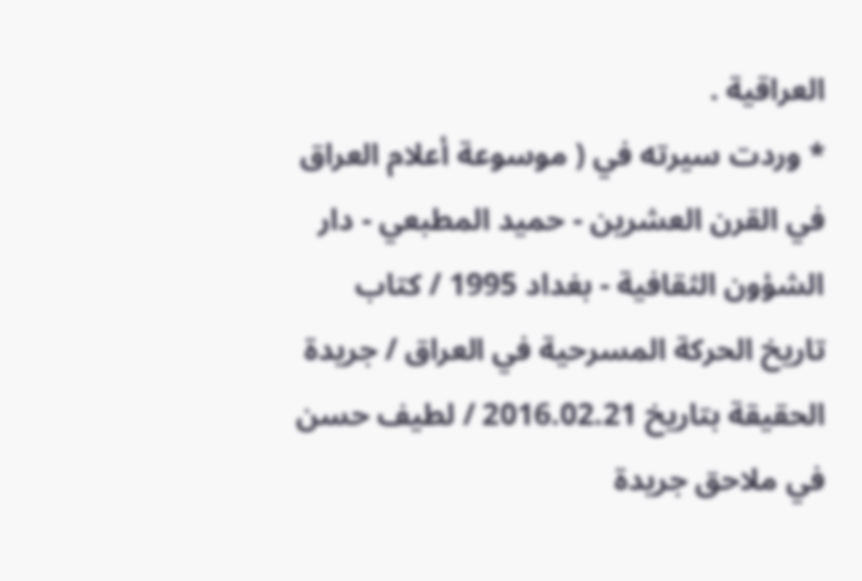العراقية .
* وردت سيرته في ( موسوعة أعلام العراق في القرن العشرين - حميد المطبعي - دار الشؤون الثقافية - بغداد 1995 / كتاب تاريخ الحركة المسرحية في العراق / جريدة الحقيقة بتاريخ 2016.02.21 / لطيف حسن في ملاحق جريدة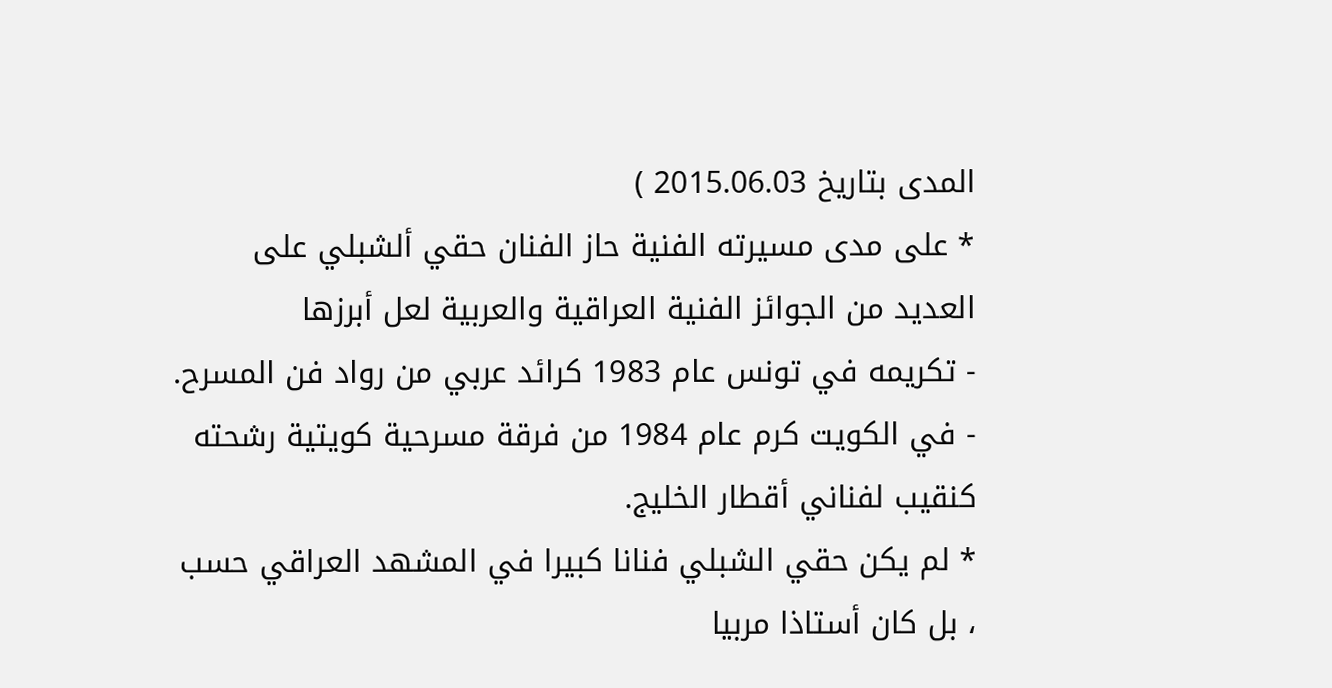المدى بتاريخ 2015.06.03 )
* على مدى مسيرته الفنية حاز الفنان حقي ألشبلي على العديد من الجوائز الفنية العراقية والعربية لعل أبرزها
- تكريمه في تونس عام 1983 كرائد عربي من رواد فن المسرح.
- في الكويت كرم عام 1984 من فرقة مسرحية كويتية رشحته كنقيب لفناني أقطار الخليج.
* لم يكن حقي الشبلي فنانا كبيرا في المشهد العراقي حسب ، بل كان أستاذا مربيا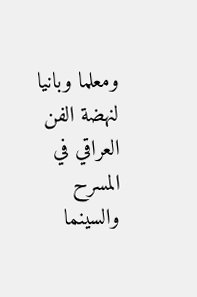ومعلما وبانيا لنهضة الفن العراقي في المسرح والسينما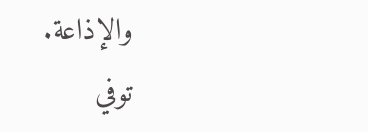والإذاعة.
توفي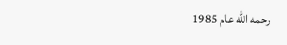رحمه الله عام 1985